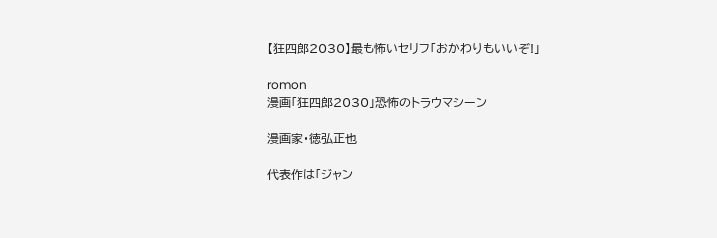【狂四郎2030】最も怖いセリフ「おかわりもいいぞ!」

romon
漫画「狂四郎2030」恐怖のトラウマシーン

漫画家・徳弘正也

代表作は「ジャン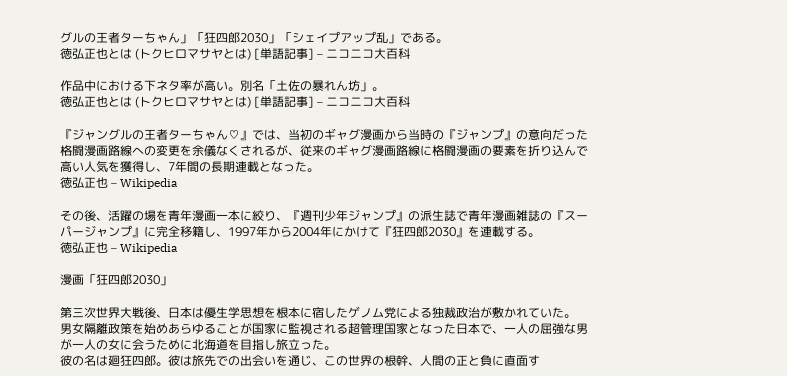グルの王者ターちゃん」「狂四郎2030」「シェイプアップ乱」である。
徳弘正也とは (トクヒロマサヤとは) [単語記事] – ニコニコ大百科

作品中における下ネタ率が高い。別名「土佐の暴れん坊」。
徳弘正也とは (トクヒロマサヤとは) [単語記事] – ニコニコ大百科

『ジャングルの王者ターちゃん♡』では、当初のギャグ漫画から当時の『ジャンプ』の意向だった格闘漫画路線への変更を余儀なくされるが、従来のギャグ漫画路線に格闘漫画の要素を折り込んで高い人気を獲得し、7年間の長期連載となった。
徳弘正也 – Wikipedia

その後、活躍の場を青年漫画一本に絞り、『週刊少年ジャンプ』の派生誌で青年漫画雑誌の『スーパージャンプ』に完全移籍し、1997年から2004年にかけて『狂四郎2030』を連載する。
徳弘正也 – Wikipedia

漫画「狂四郎2030」

第三次世界大戦後、日本は優生学思想を根本に宿したゲノム党による独裁政治が敷かれていた。
男女隔離政策を始めあらゆることが国家に監視される超管理国家となった日本で、一人の屈強な男が一人の女に会うために北海道を目指し旅立った。
彼の名は廻狂四郎。彼は旅先での出会いを通じ、この世界の根幹、人間の正と負に直面す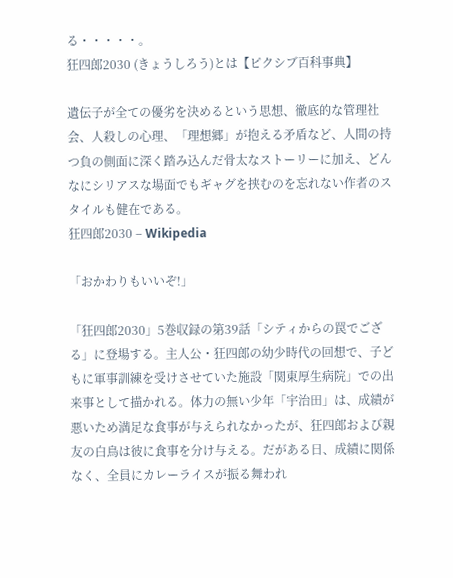る・・・・・。
狂四郎2030 (きょうしろう)とは【ピクシブ百科事典】

遺伝子が全ての優劣を決めるという思想、徹底的な管理社会、人殺しの心理、「理想郷」が抱える矛盾など、人間の持つ負の側面に深く踏み込んだ骨太なストーリーに加え、どんなにシリアスな場面でもギャグを挟むのを忘れない作者のスタイルも健在である。
狂四郎2030 – Wikipedia

「おかわりもいいぞ!」

「狂四郎2030」5巻収録の第39話「シティからの罠でござる」に登場する。主人公・狂四郎の幼少時代の回想で、子どもに軍事訓練を受けさせていた施設「関東厚生病院」での出来事として描かれる。体力の無い少年「宇治田」は、成績が悪いため満足な食事が与えられなかったが、狂四郎および親友の白鳥は彼に食事を分け与える。だがある日、成績に関係なく、全員にカレーライスが振る舞われ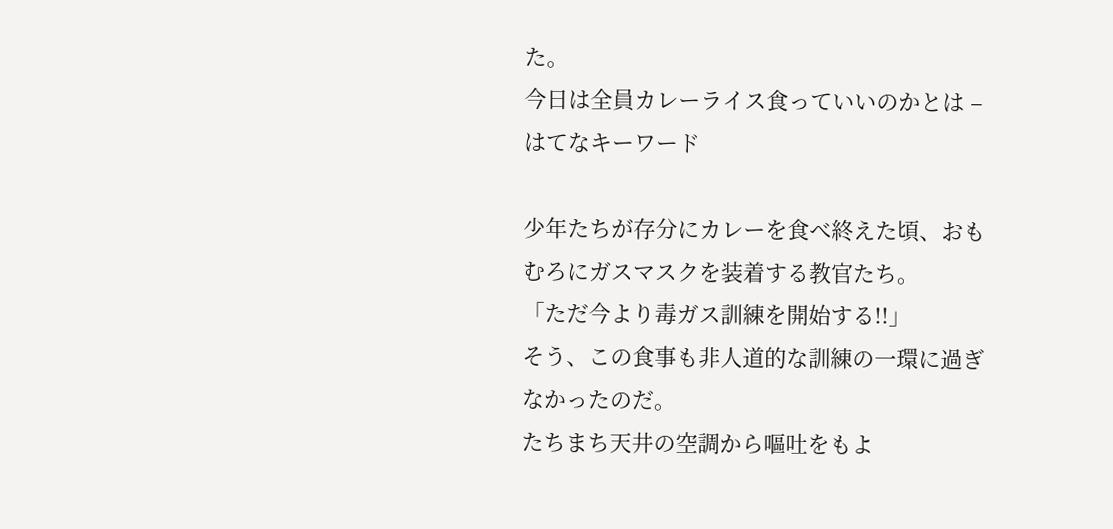た。
今日は全員カレーライス食っていいのかとは – はてなキーワード

少年たちが存分にカレーを食べ終えた頃、おもむろにガスマスクを装着する教官たち。
「ただ今より毒ガス訓練を開始する!!」
そう、この食事も非人道的な訓練の一環に過ぎなかったのだ。
たちまち天井の空調から嘔吐をもよ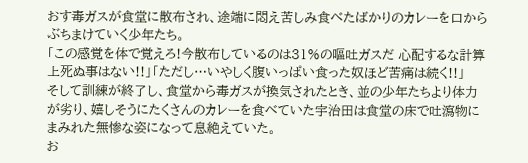おす毒ガスが食堂に散布され、途端に悶え苦しみ食べたばかりのカレーを口からぶちまけていく少年たち。
「この感覚を体で覚えろ!今散布しているのは31%の嘔吐ガスだ 心配するな計算上死ぬ事はない!!」「ただし…いやしく腹いっぱい食った奴ほど苦痛は続く!!」
そして訓練が終了し、食堂から毒ガスが換気されたとき、並の少年たちより体力が劣り、嬉しそうにたくさんのカレーを食べていた宇治田は食堂の床で吐瀉物にまみれた無惨な姿になって息絶えていた。
お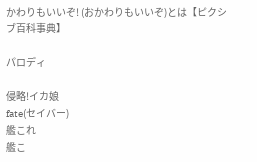かわりもいいぞ! (おかわりもいいぞ)とは【ピクシブ百科事典】

パロディ

侵略!イカ娘
fate(セイバー)
艦これ
艦こ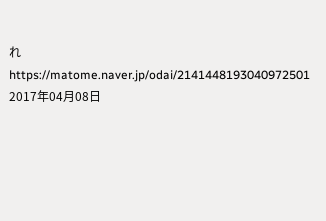れ
https://matome.naver.jp/odai/2141448193040972501
2017年04月08日